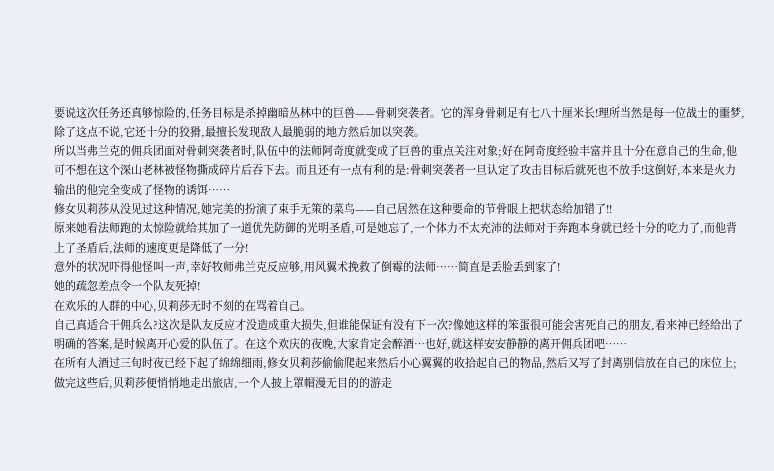要说这次任务还真够惊险的,任务目标是杀掉幽暗丛林中的巨兽——骨刺突袭者。它的浑身骨刺足有七八十厘米长!理所当然是每一位战士的噩梦,除了这点不说,它还十分的狡猾,最擅长发现敌人最脆弱的地方然后加以突袭。
所以当弗兰克的佣兵团面对骨刺突袭者时,队伍中的法师阿奇度就变成了巨兽的重点关注对象;好在阿奇度经验丰富并且十分在意自己的生命,他可不想在这个深山老林被怪物撕成碎片后吞下去。而且还有一点有利的是:骨刺突袭者一旦认定了攻击目标后就死也不放手!这倒好,本来是火力输出的他完全变成了怪物的诱饵……
修女贝莉莎从没见过这种情况,她完美的扮演了束手无策的菜鸟——自己居然在这种要命的节骨眼上把状态给加错了!!
原来她看法师跑的太惊险就给其加了一道优先防御的光明圣盾,可是她忘了,一个体力不太充沛的法师对于奔跑本身就已经十分的吃力了,而他背上了圣盾后,法师的速度更是降低了一分!
意外的状况吓得他怪叫一声,幸好牧师弗兰克反应够,用风翼术挽救了倒霉的法师……简直是丢脸丢到家了!
她的疏忽差点令一个队友死掉!
在欢乐的人群的中心,贝莉莎无时不刻的在骂着自己。
自己真适合干佣兵么?这次是队友反应才没造成重大损失,但谁能保证有没有下一次?像她这样的笨蛋很可能会害死自己的朋友,看来神已经给出了明确的答案,是时候离开心爱的队伍了。在这个欢庆的夜晚,大家肯定会醉酒…也好,就这样安安静静的离开佣兵团吧……
在所有人酒过三旬时夜已经下起了绵绵细雨,修女贝莉莎偷偷爬起来然后小心翼翼的收拾起自己的物品,然后又写了封离别信放在自己的床位上;做完这些后,贝莉莎便悄悄地走出旅店,一个人披上罩帽漫无目的的游走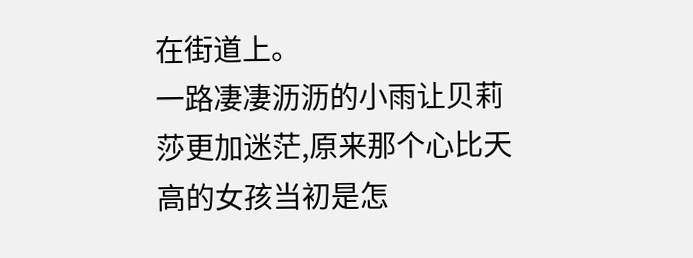在街道上。
一路凄凄沥沥的小雨让贝莉莎更加迷茫,原来那个心比天高的女孩当初是怎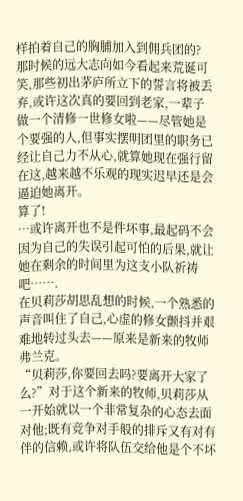样拍着自己的胸脯加入到佣兵团的?
那时候的远大志向如今看起来荒诞可笑,那些初出茅庐所立下的誓言将被丢弃,或许这次真的要回到老家,一辈子做一个清修一世修女啦——尽管她是个要强的人,但事实摆明团里的职务已经让自己力不从心,就算她现在强行留在这,越来越不乐观的现实迟早还是会逼迫她离开。
算了!
…或许离开也不是件坏事,最起码不会因为自己的失误引起可怕的后果,就让她在剩余的时间里为这支小队祈祷吧…….
在贝莉莎胡思乱想的时候,一个熟悉的声音叫住了自己,心虚的修女颤抖并艰难地转过头去——原来是新来的牧师弗兰克。
“贝莉莎,你要回去吗?要离开大家了么?”对于这个新来的牧师,贝莉莎从一开始就以一个非常复杂的心态去面对他;既有竞争对手般的排斥又有对有伴的信赖,或许将队伍交给他是个不坏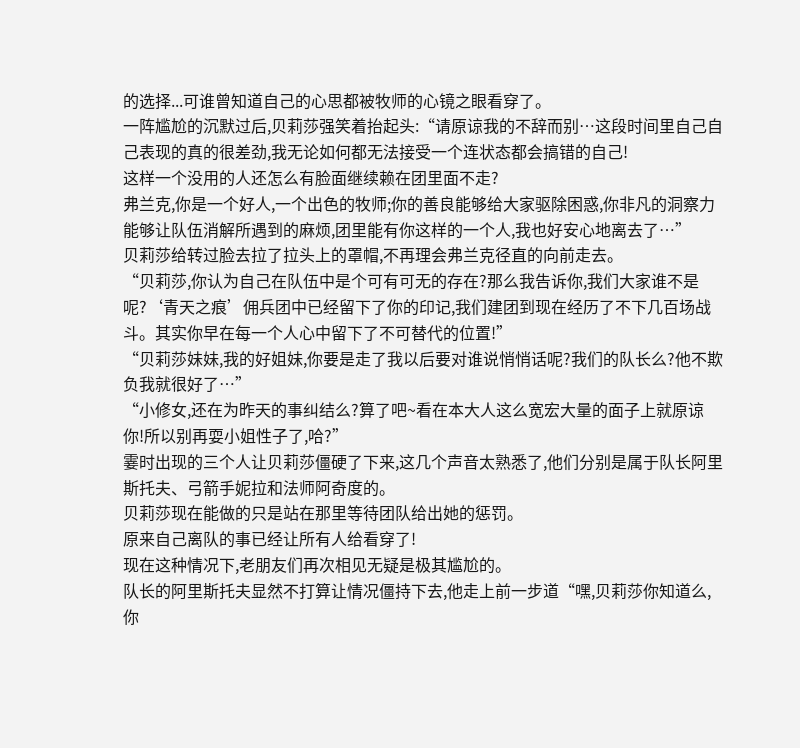的选择...可谁曾知道自己的心思都被牧师的心镜之眼看穿了。
一阵尴尬的沉默过后,贝莉莎强笑着抬起头:“请原谅我的不辞而别…这段时间里自己自己表现的真的很差劲,我无论如何都无法接受一个连状态都会搞错的自己!
这样一个没用的人还怎么有脸面继续赖在团里面不走?
弗兰克,你是一个好人,一个出色的牧师;你的善良能够给大家驱除困惑,你非凡的洞察力能够让队伍消解所遇到的麻烦,团里能有你这样的一个人,我也好安心地离去了…”
贝莉莎给转过脸去拉了拉头上的罩帽,不再理会弗兰克径直的向前走去。
“贝莉莎,你认为自己在队伍中是个可有可无的存在?那么我告诉你,我们大家谁不是呢?‘青天之痕’佣兵团中已经留下了你的印记,我们建团到现在经历了不下几百场战斗。其实你早在每一个人心中留下了不可替代的位置!”
“贝莉莎妹妹,我的好姐妹,你要是走了我以后要对谁说悄悄话呢?我们的队长么?他不欺负我就很好了…”
“小修女,还在为昨天的事纠结么?算了吧~看在本大人这么宽宏大量的面子上就原谅你!所以别再耍小姐性子了,哈?”
霎时出现的三个人让贝莉莎僵硬了下来,这几个声音太熟悉了,他们分别是属于队长阿里斯托夫、弓箭手妮拉和法师阿奇度的。
贝莉莎现在能做的只是站在那里等待团队给出她的惩罚。
原来自己离队的事已经让所有人给看穿了!
现在这种情况下,老朋友们再次相见无疑是极其尴尬的。
队长的阿里斯托夫显然不打算让情况僵持下去,他走上前一步道“嘿,贝莉莎你知道么,你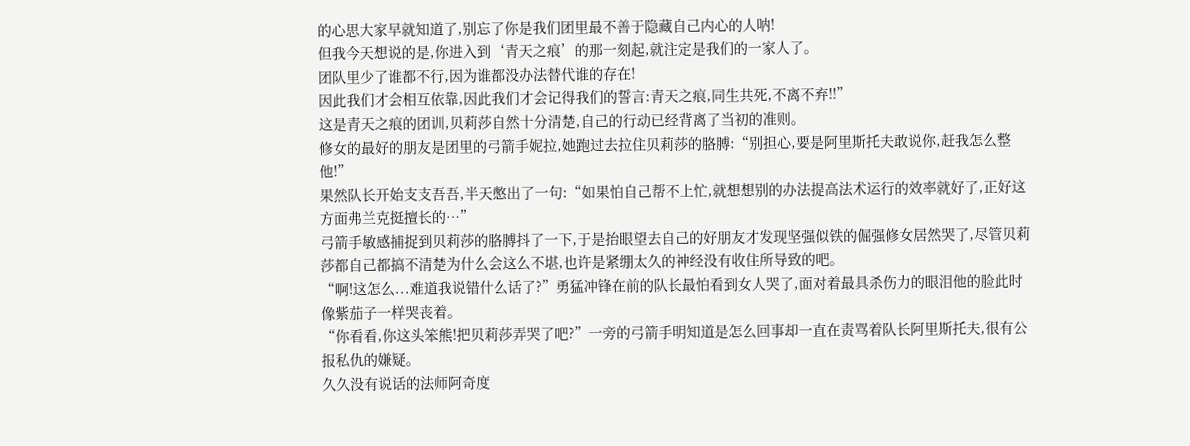的心思大家早就知道了,别忘了你是我们团里最不善于隐藏自己内心的人呐!
但我今天想说的是,你进入到‘青天之痕’的那一刻起,就注定是我们的一家人了。
团队里少了谁都不行,因为谁都没办法替代谁的存在!
因此我们才会相互依靠,因此我们才会记得我们的誓言:青天之痕,同生共死,不离不弃!!”
这是青天之痕的团训,贝莉莎自然十分清楚,自己的行动已经背离了当初的准则。
修女的最好的朋友是团里的弓箭手妮拉,她跑过去拉住贝莉莎的胳膊:“别担心,要是阿里斯托夫敢说你,赶我怎么整他!”
果然队长开始支支吾吾,半天憋出了一句:“如果怕自己帮不上忙,就想想别的办法提高法术运行的效率就好了,正好这方面弗兰克挺擅长的…”
弓箭手敏感捕捉到贝莉莎的胳膊抖了一下,于是抬眼望去自己的好朋友才发现坚强似铁的倔强修女居然哭了,尽管贝莉莎都自己都搞不清楚为什么会这么不堪,也许是紧绷太久的神经没有收住所导致的吧。
“啊!这怎么...难道我说错什么话了?”勇猛冲锋在前的队长最怕看到女人哭了,面对着最具杀伤力的眼泪他的脸此时像紫茄子一样哭丧着。
“你看看,你这头笨熊!把贝莉莎弄哭了吧?”一旁的弓箭手明知道是怎么回事却一直在责骂着队长阿里斯托夫,很有公报私仇的嫌疑。
久久没有说话的法师阿奇度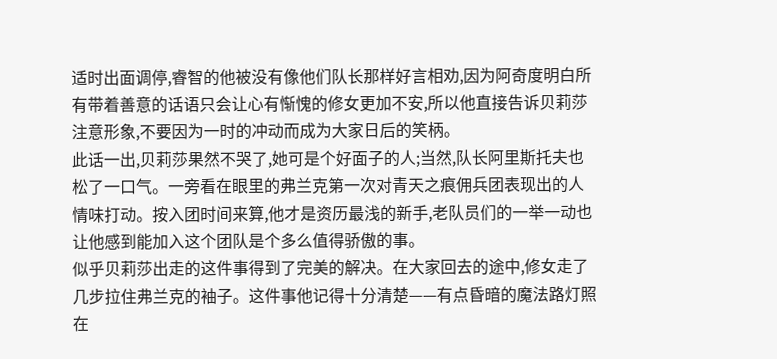适时出面调停,睿智的他被没有像他们队长那样好言相劝,因为阿奇度明白所有带着善意的话语只会让心有惭愧的修女更加不安,所以他直接告诉贝莉莎注意形象,不要因为一时的冲动而成为大家日后的笑柄。
此话一出,贝莉莎果然不哭了,她可是个好面子的人;当然,队长阿里斯托夫也松了一口气。一旁看在眼里的弗兰克第一次对青天之痕佣兵团表现出的人情味打动。按入团时间来算,他才是资历最浅的新手,老队员们的一举一动也让他感到能加入这个团队是个多么值得骄傲的事。
似乎贝莉莎出走的这件事得到了完美的解决。在大家回去的途中,修女走了几步拉住弗兰克的袖子。这件事他记得十分清楚——有点昏暗的魔法路灯照在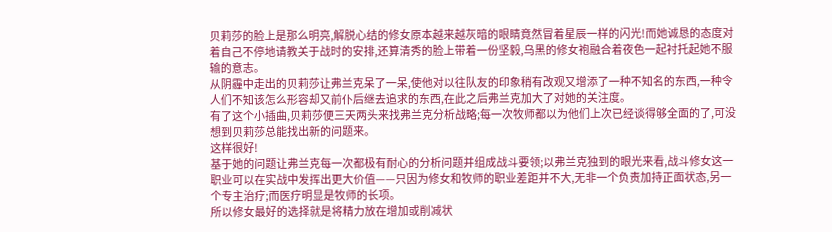贝莉莎的脸上是那么明亮,解脱心结的修女原本越来越灰暗的眼睛竟然冒着星辰一样的闪光!而她诚恳的态度对着自己不停地请教关于战时的安排,还算清秀的脸上带着一份坚毅,乌黑的修女袍融合着夜色一起衬托起她不服输的意志。
从阴霾中走出的贝莉莎让弗兰克呆了一呆,使他对以往队友的印象稍有改观又增添了一种不知名的东西,一种令人们不知该怎么形容却又前仆后继去追求的东西,在此之后弗兰克加大了对她的关注度。
有了这个小插曲,贝莉莎便三天两头来找弗兰克分析战略;每一次牧师都以为他们上次已经谈得够全面的了,可没想到贝莉莎总能找出新的问题来。
这样很好!
基于她的问题让弗兰克每一次都极有耐心的分析问题并组成战斗要领;以弗兰克独到的眼光来看,战斗修女这一职业可以在实战中发挥出更大价值——只因为修女和牧师的职业差距并不大,无非一个负责加持正面状态,另一个专主治疗;而医疗明显是牧师的长项。
所以修女最好的选择就是将精力放在增加或削减状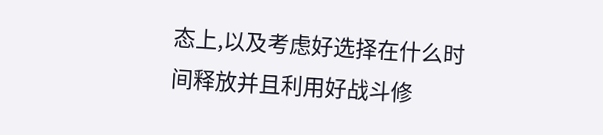态上,以及考虑好选择在什么时间释放并且利用好战斗修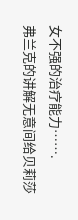女不强的治疗能力…….
弗兰克的讲解无意间给贝莉莎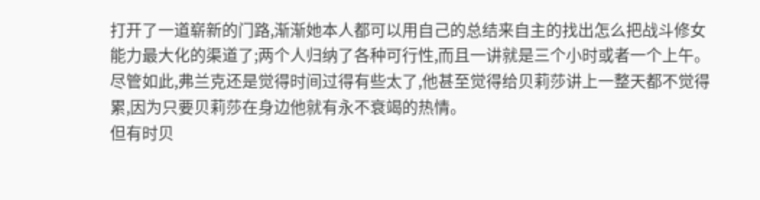打开了一道崭新的门路,渐渐她本人都可以用自己的总结来自主的找出怎么把战斗修女能力最大化的渠道了;两个人归纳了各种可行性,而且一讲就是三个小时或者一个上午。
尽管如此,弗兰克还是觉得时间过得有些太了,他甚至觉得给贝莉莎讲上一整天都不觉得累,因为只要贝莉莎在身边他就有永不衰竭的热情。
但有时贝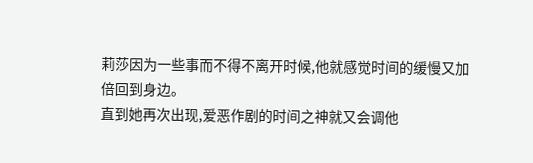莉莎因为一些事而不得不离开时候,他就感觉时间的缓慢又加倍回到身边。
直到她再次出现,爱恶作剧的时间之神就又会调他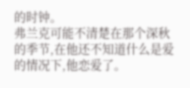的时钟。
弗兰克可能不清楚在那个深秋的季节,在他还不知道什么是爱的情况下,他恋爱了。